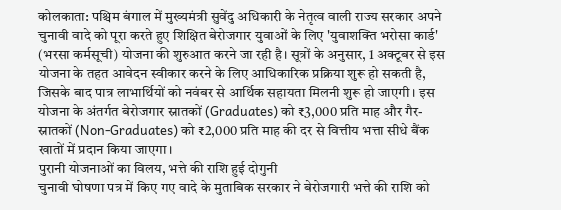कोलकाता: पश्चिम बंगाल में मुख्यमंत्री सुवेंदु अधिकारी के नेतृत्व वाली राज्य सरकार अपने चुनावी वादे को पूरा करते हुए शिक्षित बेरोजगार युवाओं के लिए 'युवाशक्ति भरोसा कार्ड' (भरसा कर्मसूची) योजना की शुरुआत करने जा रही है। सूत्रों के अनुसार, 1 अक्टूबर से इस योजना के तहत आवेदन स्वीकार करने के लिए आधिकारिक प्रक्रिया शुरू हो सकती है, जिसके बाद पात्र लाभार्थियों को नवंबर से आर्थिक सहायता मिलनी शुरू हो जाएगी। इस योजना के अंतर्गत बेरोजगार स्नातकों (Graduates) को ₹3,000 प्रति माह और गैर-स्नातकों (Non-Graduates) को ₹2,000 प्रति माह की दर से वित्तीय भत्ता सीधे बैंक खातों में प्रदान किया जाएगा।
पुरानी योजनाओं का विलय, भत्ते की राशि हुई दोगुनी
चुनावी घोषणा पत्र में किए गए वादे के मुताबिक सरकार ने बेरोजगारी भत्ते की राशि को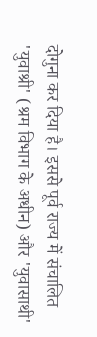दोगुना कर दिया है। इससे पूर्व राज्य में संचालित 'युवाश्री' (श्रम विभाग के अधीन) और 'युवासाथी'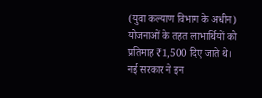(युवा कल्याण विभाग के अधीन) योजनाओं के तहत लाभार्थियों को प्रतिमाह ₹1,500 दिए जाते थे। नई सरकार ने इन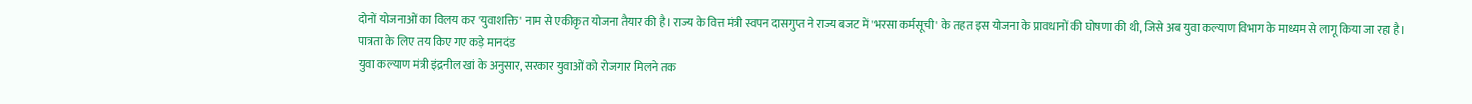दोनों योजनाओं का विलय कर 'युवाशक्ति' नाम से एकीकृत योजना तैयार की है। राज्य के वित्त मंत्री स्वपन दासगुप्त ने राज्य बजट में 'भरसा कर्मसूची' के तहत इस योजना के प्रावधानों की घोषणा की थी, जिसे अब युवा कल्याण विभाग के माध्यम से लागू किया जा रहा है।
पात्रता के लिए तय किए गए कड़े मानदंड
युवा कल्याण मंत्री इंद्रनील खां के अनुसार, सरकार युवाओं को रोजगार मिलने तक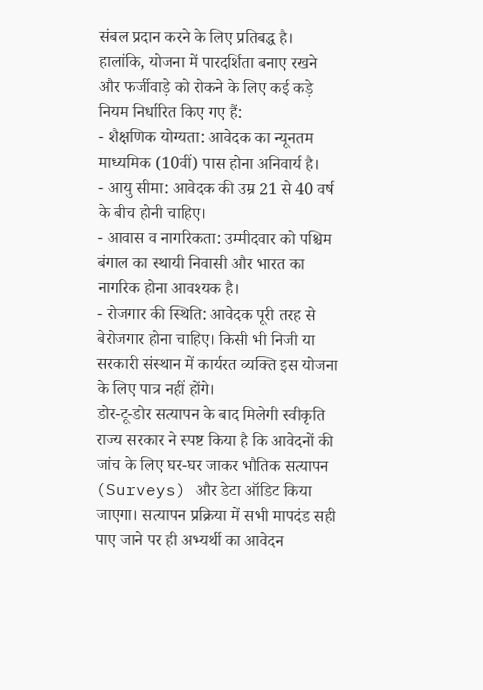संबल प्रदान करने के लिए प्रतिबद्ध है। हालांकि, योजना में पारदर्शिता बनाए रखने और फर्जीवाड़े को रोकने के लिए कई कड़े नियम निर्धारित किए गए हैं:
- शैक्षणिक योग्यता: आवेदक का न्यूनतम माध्यमिक (10वीं) पास होना अनिवार्य है।
- आयु सीमा: आवेदक की उम्र 21 से 40 वर्ष के बीच होनी चाहिए।
- आवास व नागरिकता: उम्मीदवार को पश्चिम बंगाल का स्थायी निवासी और भारत का नागरिक होना आवश्यक है।
- रोजगार की स्थिति: आवेदक पूरी तरह से बेरोजगार होना चाहिए। किसी भी निजी या सरकारी संस्थान में कार्यरत व्यक्ति इस योजना के लिए पात्र नहीं होंगे।
डोर-टू-डोर सत्यापन के बाद मिलेगी स्वीकृति
राज्य सरकार ने स्पष्ट किया है कि आवेदनों की जांच के लिए घर-घर जाकर भौतिक सत्यापन (Surveys) और डेटा ऑडिट किया जाएगा। सत्यापन प्रक्रिया में सभी मापदंड सही पाए जाने पर ही अभ्यर्थी का आवेदन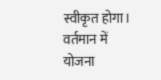स्वीकृत होगा। वर्तमान में योजना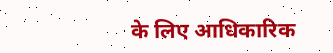के लिए आधिकारिक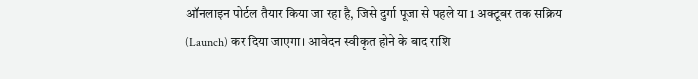ऑनलाइन पोर्टल तैयार किया जा रहा है, जिसे दुर्गा पूजा से पहले या 1 अक्टूबर तक सक्रिय (Launch) कर दिया जाएगा। आवेदन स्वीकृत होने के बाद राशि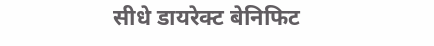सीधे डायरेक्ट बेनिफिट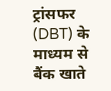ट्रांसफर (DBT) के माध्यम से बैंक खाते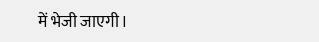में भेजी जाएगी।